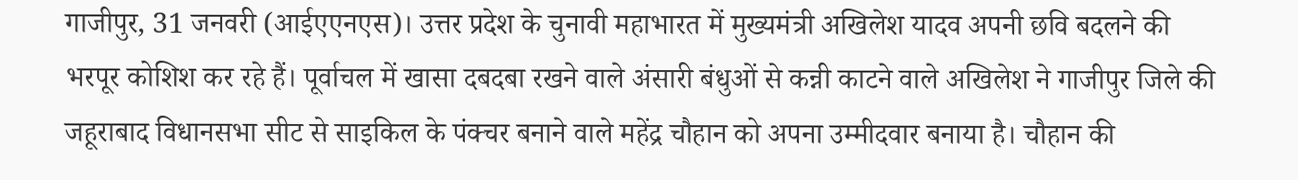गाजीपुर, 31 जनवरी (आईएएनएस)। उत्तर प्रदेश के चुनावी महाभारत में मुख्यमंत्री अखिलेश यादव अपनी छवि बदलने की भरपूर कोशिश कर रहे हैं। पूर्वाचल में खासा दबदबा रखने वाले अंसारी बंधुओं से कन्नी काटने वाले अखिलेश ने गाजीपुर जिले की जहूराबाद विधानसभा सीट से साइकिल के पंक्चर बनाने वाले महेंद्र चौहान को अपना उम्मीदवार बनाया है। चौहान की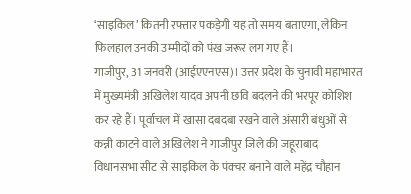‘साइकिल’ कितनी रफ्तार पकड़ेगी यह तो समय बताएगा, लेकिन फिलहाल उनकी उम्मीदों को पंख जरूर लग गए हैं।
गाजीपुर, 31 जनवरी (आईएएनएस)। उत्तर प्रदेश के चुनावी महाभारत में मुख्यमंत्री अखिलेश यादव अपनी छवि बदलने की भरपूर कोशिश कर रहे हैं। पूर्वाचल में खासा दबदबा रखने वाले अंसारी बंधुओं से कन्नी काटने वाले अखिलेश ने गाजीपुर जिले की जहूराबाद विधानसभा सीट से साइकिल के पंक्चर बनाने वाले महेंद्र चौहान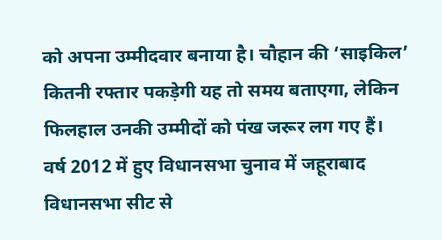को अपना उम्मीदवार बनाया है। चौहान की ‘साइकिल’ कितनी रफ्तार पकड़ेगी यह तो समय बताएगा, लेकिन फिलहाल उनकी उम्मीदों को पंख जरूर लग गए हैं।
वर्ष 2012 में हुए विधानसभा चुनाव में जहूराबाद विधानसभा सीट से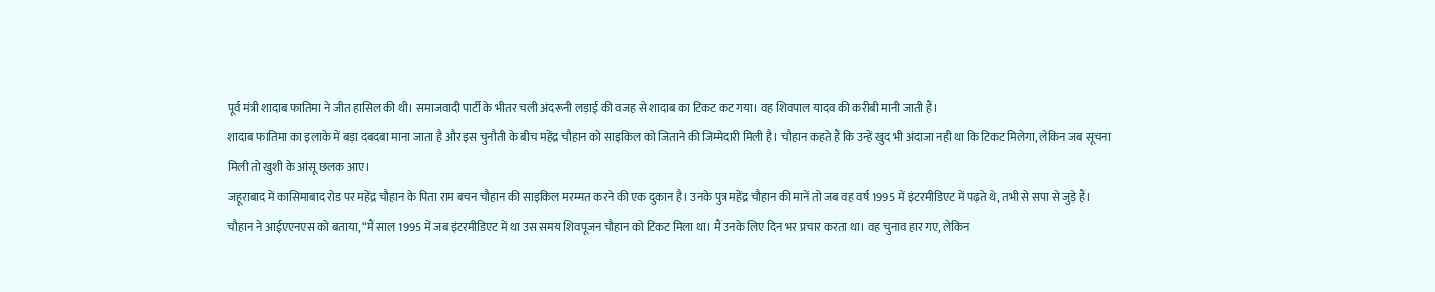पूर्व मंत्री शादाब फातिमा ने जीत हासिल की थी। समाजवादी पार्टी के भीतर चली अंदरूनी लड़ाई की वजह से शादाब का टिकट कट गया। वह शिवपाल यादव की करीबी मानी जाती हैं।
शादाब फातिमा का इलाके में बड़ा दबदबा माना जाता है और इस चुनौती के बीच महेंद्र चौहान को साइकिल को जिताने की जिम्मेदारी मिली है। चौहान कहते हैं कि उन्हें खुद भी अंदाजा नही था कि टिकट मिलेगा, लेकिन जब सूचना मिली तो खुशी के आंसू छलक आए।
जहूराबाद में कासिमाबाद रोड पर महेंद्र चौहान के पिता राम बचन चौहान की साइकिल मरम्मत करने की एक दुकान है। उनके पुत्र महेंद्र चौहान की मानें तो जब वह वर्ष 1995 में इंटरमीडिएट में पढ़ते थे, तभी से सपा से जुड़े हैं।
चौहान ने आईएएनएस को बताया, “मैं साल 1995 में जब इंटरमीडिएट में था उस समय शिवपूजन चौहान को टिकट मिला था। मैं उनके लिए दिन भर प्रचार करता था। वह चुनाव हार गए, लेकिन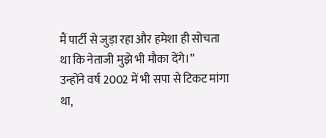मैं पार्टी से जुड़ा रहा और हमेशा ही सोचता था कि नेताजी मुझे भी मौका देंगे।”
उन्होंने वर्ष 2002 में भी सपा से टिकट मांगा था,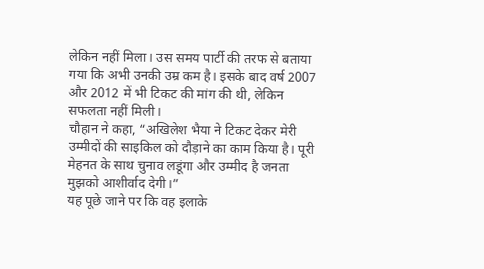लेकिन नहीं मिला। उस समय पार्टी की तरफ से बताया गया कि अभी उनकी उम्र कम है। इसके बाद वर्ष 2007 और 2012 में भी टिकट की मांग की थी, लेकिन सफलता नहीं मिली।
चौहान ने कहा, “अखिलेश भैया ने टिकट देकर मेरी उम्मीदों की साइकिल को दौड़ाने का काम किया है। पूरी मेहनत के साथ चुनाव लडूंगा और उम्मीद है जनता मुझको आशीर्वाद देगी।”
यह पूछे जाने पर कि वह इलाके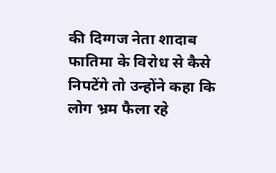की दिग्गज नेता शादाब फातिमा के विरोध से कैसे निपटेंगे तो उन्होंने कहा कि लोग भ्रम फैला रहे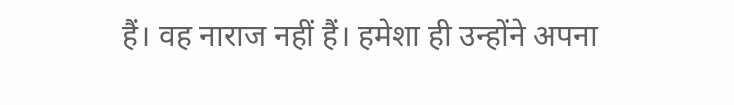हैं। वह नाराज नहीं हैं। हमेशा ही उन्होंने अपना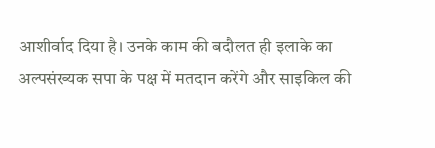आशीर्वाद दिया है। उनके काम की बदौलत ही इलाके का अल्पसंख्यक सपा के पक्ष में मतदान करेंगे और साइकिल की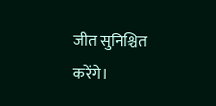जीत सुनिश्चित करेंगे।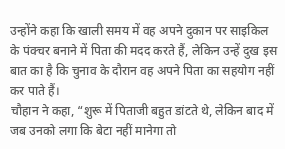उन्होंने कहा कि खाली समय में वह अपने दुकान पर साइकिल के पंक्चर बनाने में पिता की मदद करते हैं, लेकिन उन्हें दुख इस बात का है कि चुनाव के दौरान वह अपने पिता का सहयोग नहीं कर पाते हैं।
चौहान ने कहा, “शुरू में पिताजी बहुत डांटते थे, लेकिन बाद में जब उनको लगा कि बेटा नहीं मानेगा तो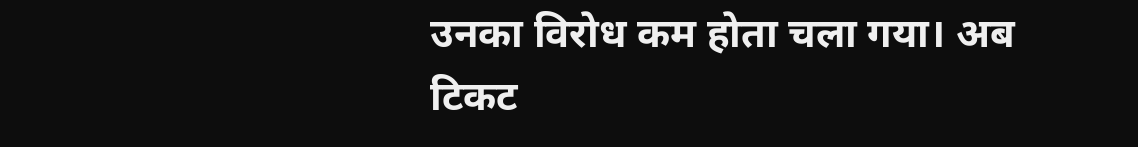उनका विरोध कम होता चला गया। अब टिकट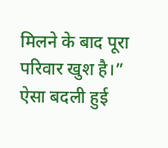मिलने के बाद पूरा परिवार खुश है।” ऐसा बदली हुई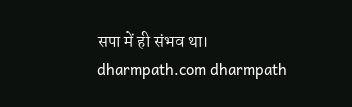सपा में ही संभव था।
dharmpath.com dharmpath